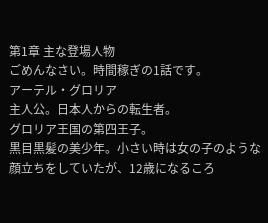第1章 主な登場人物
ごめんなさい。時間稼ぎの1話です。
アーテル・グロリア
主人公。日本人からの転生者。
グロリア王国の第四王子。
黒目黒髪の美少年。小さい時は女の子のような顔立ちをしていたが、12歳になるころ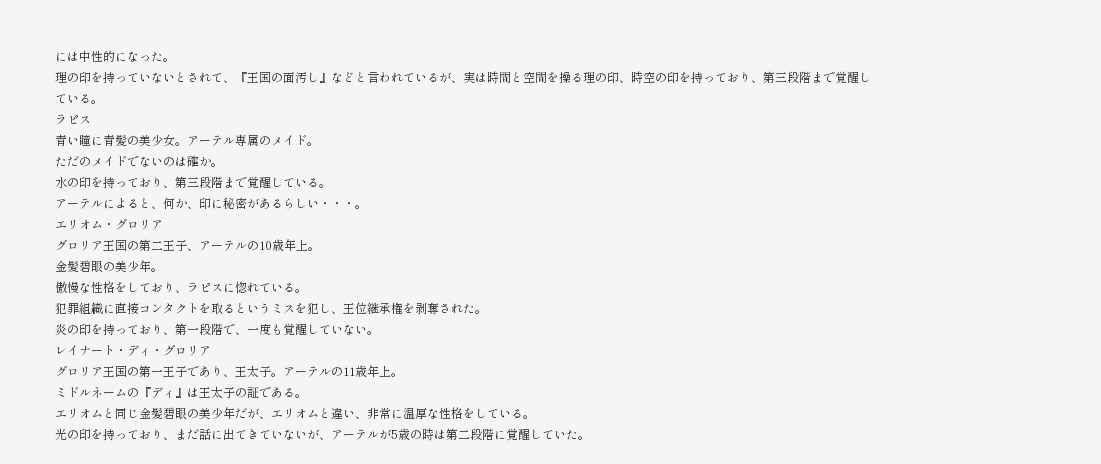には中性的になった。
理の印を持っていないとされて、『王国の面汚し』などと言われているが、実は時間と空間を操る理の印、時空の印を持っており、第三段階まで覚醒している。
ラピス
青い瞳に青髪の美少女。アーテル専属のメイド。
ただのメイドでないのは確か。
水の印を持っており、第三段階まで覚醒している。
アーテルによると、何か、印に秘密があるらしい・・・。
エリオム・グロリア
グロリア王国の第二王子、アーテルの10歳年上。
金髪碧眼の美少年。
傲慢な性格をしており、ラピスに惚れている。
犯罪組織に直接コンタクトを取るというミスを犯し、王位継承権を剥奪された。
炎の印を持っており、第一段階で、一度も覚醒していない。
レイナート・ディ・グロリア
グロリア王国の第一王子であり、王太子。アーテルの11歳年上。
ミドルネームの『ディ』は王太子の証である。
エリオムと同じ金髪碧眼の美少年だが、エリオムと違い、非常に温厚な性格をしている。
光の印を持っており、まだ話に出てきていないが、アーテルが5歳の時は第二段階に覚醒していた。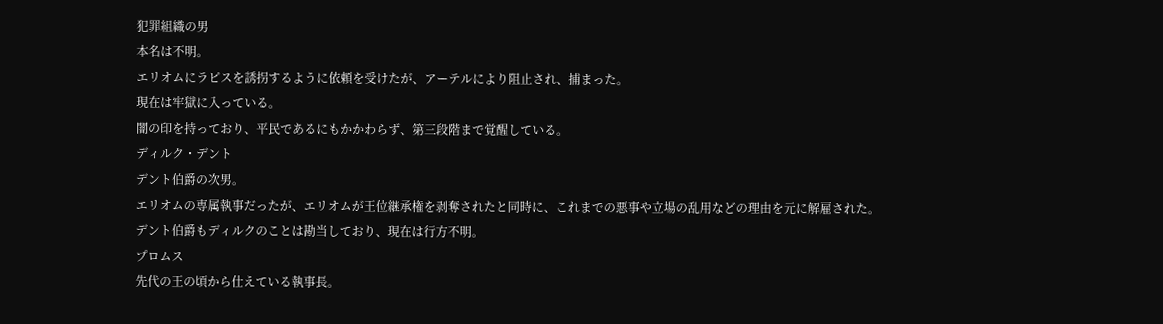犯罪組織の男
本名は不明。
エリオムにラピスを誘拐するように依頼を受けたが、アーテルにより阻止され、捕まった。
現在は牢獄に入っている。
闇の印を持っており、平民であるにもかかわらず、第三段階まで覚醒している。
ディルク・デント
デント伯爵の次男。
エリオムの専属執事だったが、エリオムが王位継承権を剥奪されたと同時に、これまでの悪事や立場の乱用などの理由を元に解雇された。
デント伯爵もディルクのことは勘当しており、現在は行方不明。
プロムス
先代の王の頃から仕えている執事長。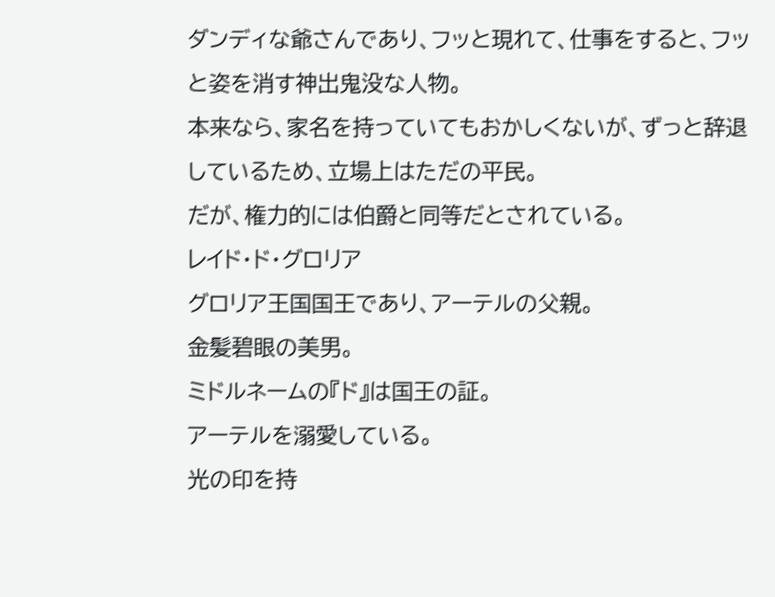ダンディな爺さんであり、フッと現れて、仕事をすると、フッと姿を消す神出鬼没な人物。
本来なら、家名を持っていてもおかしくないが、ずっと辞退しているため、立場上はただの平民。
だが、権力的には伯爵と同等だとされている。
レイド・ド・グロリア
グロリア王国国王であり、アーテルの父親。
金髪碧眼の美男。
ミドルネームの『ド』は国王の証。
アーテルを溺愛している。
光の印を持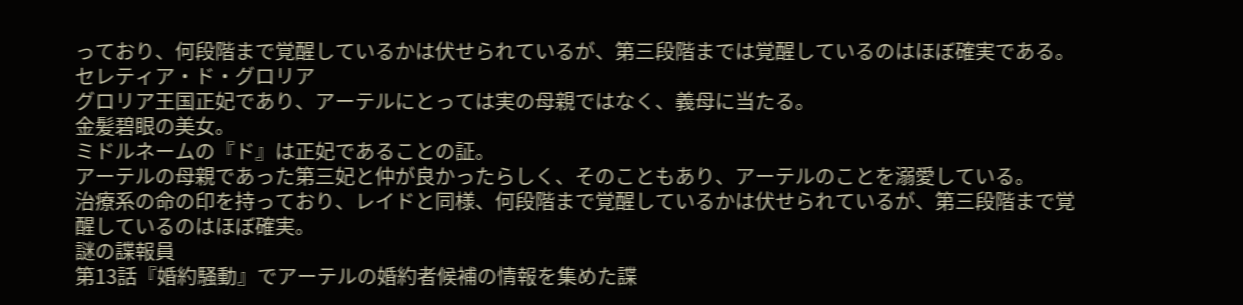っており、何段階まで覚醒しているかは伏せられているが、第三段階までは覚醒しているのはほぼ確実である。
セレティア・ド・グロリア
グロリア王国正妃であり、アーテルにとっては実の母親ではなく、義母に当たる。
金髪碧眼の美女。
ミドルネームの『ド』は正妃であることの証。
アーテルの母親であった第三妃と仲が良かったらしく、そのこともあり、アーテルのことを溺愛している。
治療系の命の印を持っており、レイドと同様、何段階まで覚醒しているかは伏せられているが、第三段階まで覚醒しているのはほぼ確実。
謎の諜報員
第13話『婚約騒動』でアーテルの婚約者候補の情報を集めた諜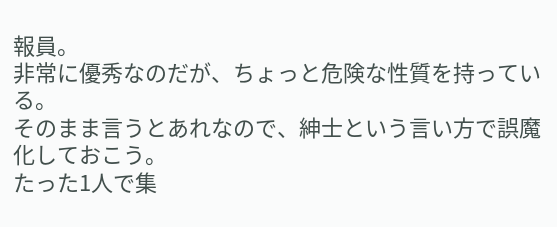報員。
非常に優秀なのだが、ちょっと危険な性質を持っている。
そのまま言うとあれなので、紳士という言い方で誤魔化しておこう。
たった1人で集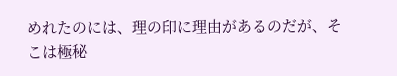めれたのには、理の印に理由があるのだが、そこは極秘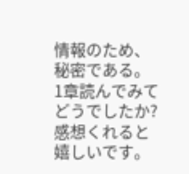情報のため、秘密である。
1章読んでみてどうでしたか?
感想くれると嬉しいです。